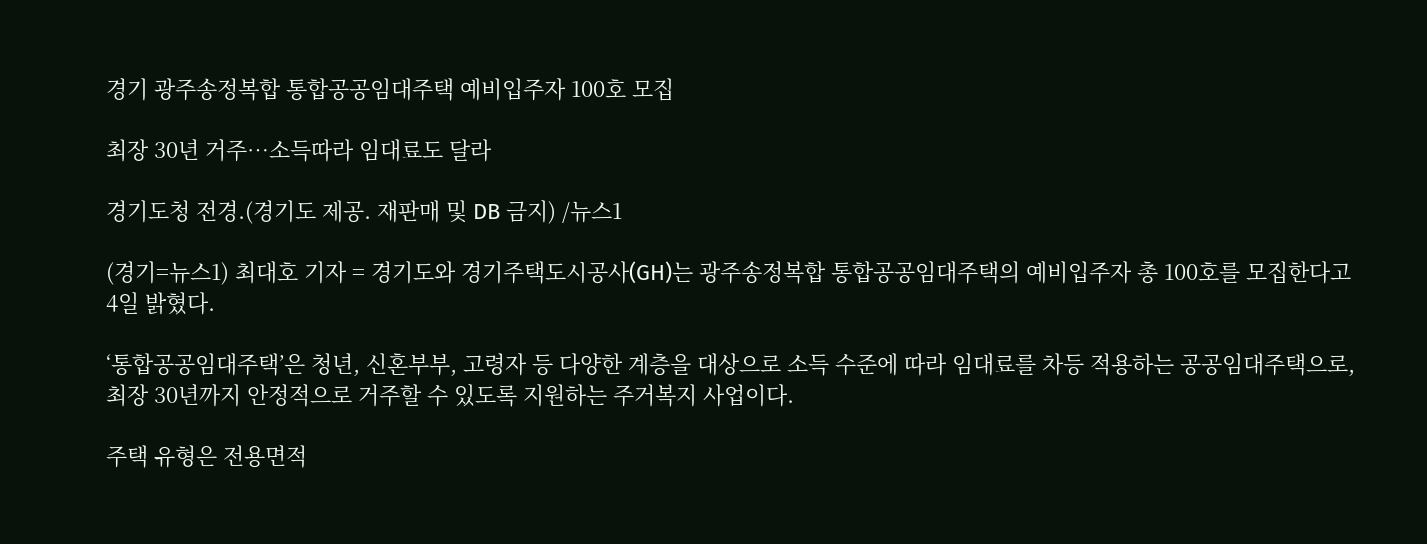경기 광주송정복합 통합공공임대주택 예비입주자 100호 모집

최장 30년 거주…소득따라 임대료도 달라

경기도청 전경.(경기도 제공. 재판매 및 DB 금지) /뉴스1

(경기=뉴스1) 최대호 기자 = 경기도와 경기주택도시공사(GH)는 광주송정복합 통합공공임대주택의 예비입주자 총 100호를 모집한다고 4일 밝혔다.

‘통합공공임대주택’은 청년, 신혼부부, 고령자 등 다양한 계층을 대상으로 소득 수준에 따라 임대료를 차등 적용하는 공공임대주택으로, 최장 30년까지 안정적으로 거주할 수 있도록 지원하는 주거복지 사업이다.

주택 유형은 전용면적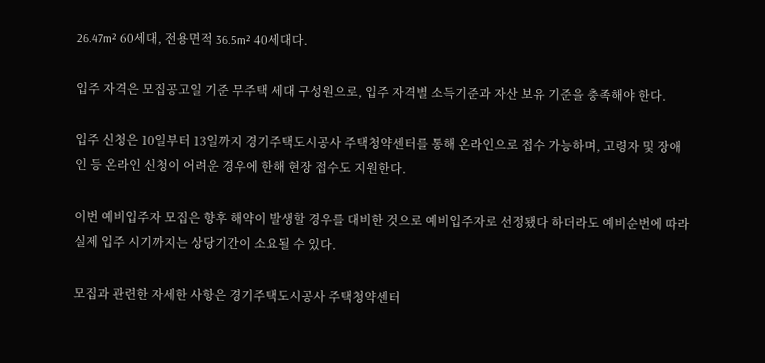26.47m² 60세대, 전용면적 36.5m² 40세대다.

입주 자격은 모집공고일 기준 무주택 세대 구성원으로, 입주 자격별 소득기준과 자산 보유 기준을 충족해야 한다.

입주 신청은 10일부터 13일까지 경기주택도시공사 주택청약센터를 통해 온라인으로 접수 가능하며, 고령자 및 장애인 등 온라인 신청이 어려운 경우에 한해 현장 접수도 지원한다.

이번 예비입주자 모집은 향후 해약이 발생할 경우를 대비한 것으로 예비입주자로 선정됐다 하더라도 예비순번에 따라 실제 입주 시기까지는 상당기간이 소요될 수 있다.

모집과 관련한 자세한 사항은 경기주택도시공사 주택청약센터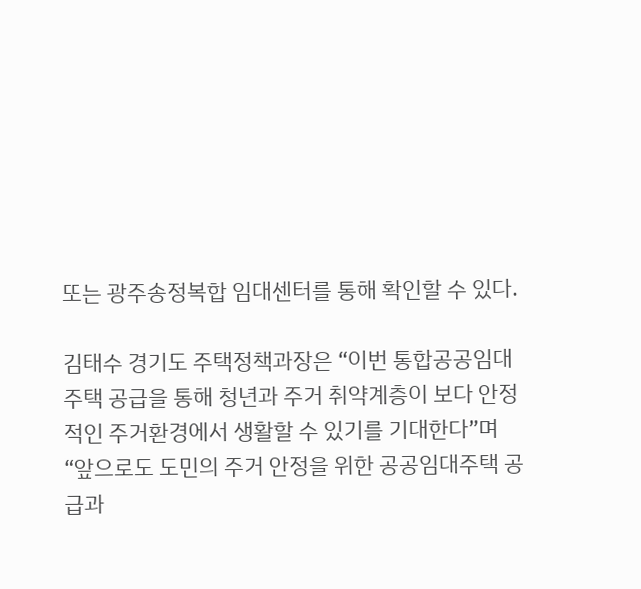또는 광주송정복합 임대센터를 통해 확인할 수 있다.

김태수 경기도 주택정책과장은 “이번 통합공공임대주택 공급을 통해 청년과 주거 취약계층이 보다 안정적인 주거환경에서 생활할 수 있기를 기대한다”며“앞으로도 도민의 주거 안정을 위한 공공임대주택 공급과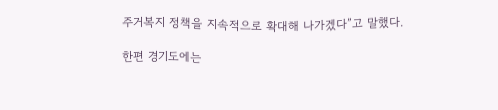주거복지 정책을 지속적으로 확대해 나가겠다”고 말했다.

한편 경기도에는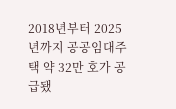2018년부터 2025년까지 공공임대주택 약 32만 호가 공급됐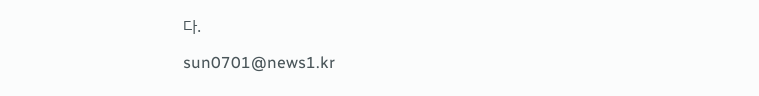다.

sun0701@news1.kr